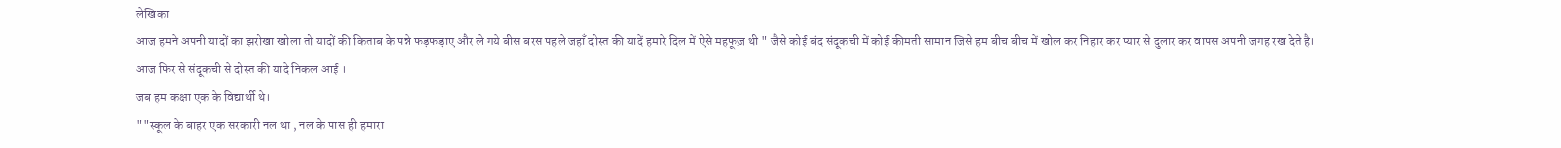लेखिका
आज हमने अपनी यादों का झरोखा खोला तो यादों की किताब के पन्ने फड़फड़ाए और ले गये बीस बरस पहले जहाँ दोस्त की यादें हमारे दिल में ऐसे महफूज़ थी " जैसे कोई बंद संदूकची में कोई कीमती सामान जिसे हम बीच बीच में खोल कर निहार कर प्यार से दुलार कर वापस अपनी जगह रख देते है।
आज फिर से संदूकची से दोस्त की यादे निकल आई ।
जब हम कक्षा एक के विद्यार्थी थे।
""स्कूल के बाहर एक सरकारी नल था , नल के पास ही हमारा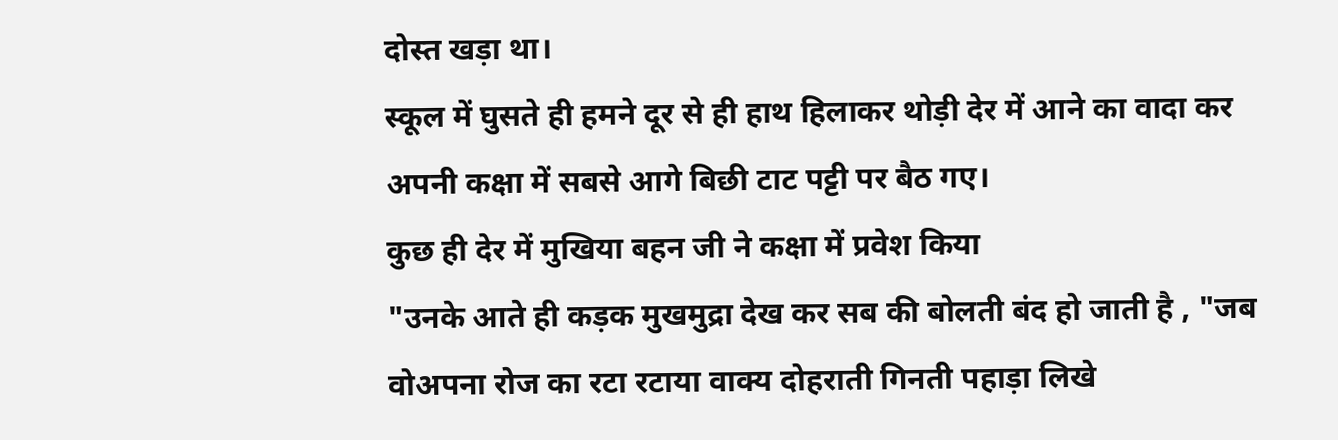दोस्त खड़ा था।
स्कूल में घुसते ही हमने दूर से ही हाथ हिलाकर थोड़ी देर में आने का वादा कर अपनी कक्षा में सबसे आगे बिछी टाट पट्टी पर बैठ गए।
कुछ ही देर में मुखिया बहन जी ने कक्षा में प्रवेश किया
"उनके आते ही कड़क मुखमुद्रा देख कर सब की बोलती बंद हो जाती है , "जब वोअपना रोज का रटा रटाया वाक्य दोहराती गिनती पहाड़ा लिखे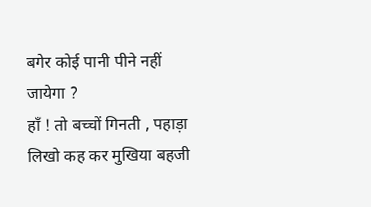बगेर कोई पानी पीने नहीं जायेगा ?
हाँ ! तो बच्चों गिनती , पहाड़ा लिखो कह कर मुखिया बहजी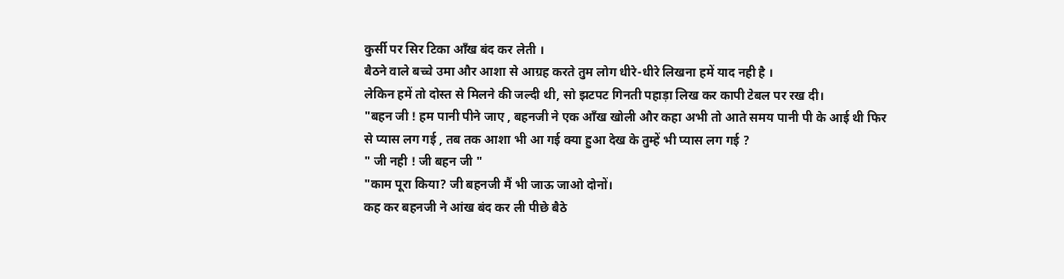कुर्सी पर सिर टिका आँख बंद कर लेती ।
बैठने वाले बच्चे उमा और आशा से आग्रह करते तुम लोग धीरे-धीरे लिखना हमें याद नही है ।
लेकिन हमें तो दोस्त से मिलने की जल्दी थी, सो झटपट गिनती पहाड़ा लिख कर कापी टेबल पर रख दी।
"बहन जी ! हम पानी पीने जाए , बहनजी ने एक आँख खोली और कहा अभी तो आते समय पानी पी के आई थी फिर से प्यास लग गई , तब तक आशा भी आ गई क्या हुआ देख के तुम्हें भी प्यास लग गई ?
" जी नही ! जी बहन जी "
"काम पूरा किया? जी बहनजी मैं भी जाऊ जाओ दोनों।
कह कर बहनजी ने आंख बंद कर ली पीछे बैठे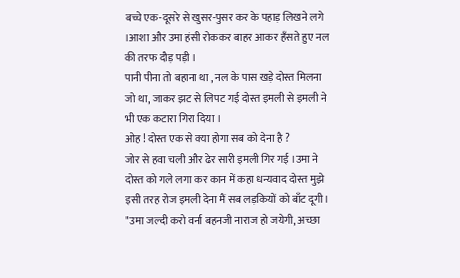बच्चे एक-दूसरे से खुसर-पुसर कर के पहाड़ लिखने लगे ।आशा और उमा हंसी रोककर बाहर आकर हँसते हुए नल की तरफ दौड़ पड़ी ।
पानी पीना तो बहाना था , नल के पास खड़े दोस्त मिलना जो था, जाकर झट से लिपट गई दोस्त इमली से इमली ने भी एक कटारा गिरा दिया ।
ओह ! दोस्त एक से क्या होगा सब को देना है ?
जोर से हवा चली और ढेर सारी इमली गिर गई ।उमा ने दोस्त को गले लगा कर कान में कहा धन्यवाद दोस्त मुझे इसी तरह रोज इमली देना मैं सब लड़कियों को बाँट दूगी।
"उमा जल्दी करो वर्ना बहनजी नाराज हो जयेगी, अच्छा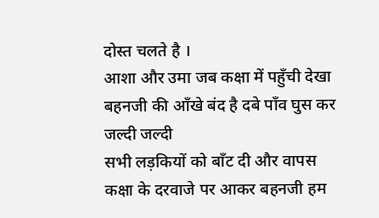दोस्त चलते है ।
आशा और उमा जब कक्षा में पहुँची देखा बहनजी की आँखे बंद है दबे पाँव घुस कर जल्दी जल्दी
सभी लड़कियों को बाँट दी और वापस कक्षा के दरवाजे पर आकर बहनजी हम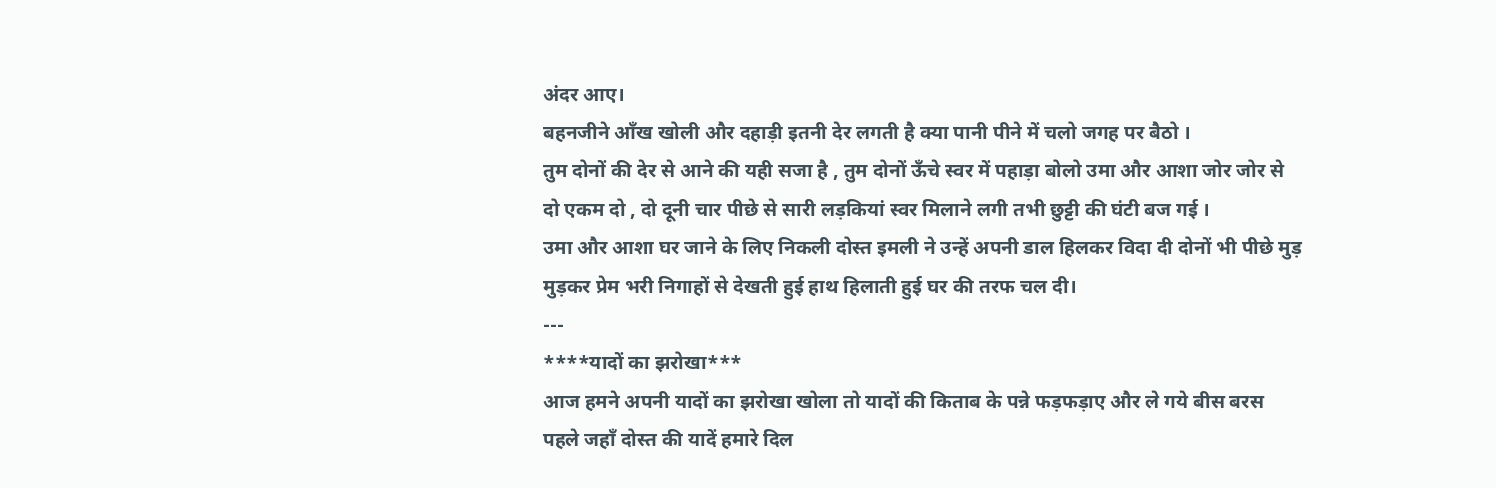अंदर आए।
बहनजीने आँख खोली और दहाड़ी इतनी देर लगती है क्या पानी पीने में चलो जगह पर बैठो ।
तुम दोनों की देर से आने की यही सजा है , तुम दोनों ऊँचे स्वर में पहाड़ा बोलो उमा और आशा जोर जोर से दो एकम दो , दो दूनी चार पीछे से सारी लड़कियां स्वर मिलाने लगी तभी छुट्टी की घंटी बज गई ।
उमा और आशा घर जाने के लिए निकली दोस्त इमली ने उन्हें अपनी डाल हिलकर विदा दी दोनों भी पीछे मुड़ मुड़कर प्रेम भरी निगाहों से देखती हुई हाथ हिलाती हुई घर की तरफ चल दी।
---
****यादों का झरोखा***
आज हमने अपनी यादों का झरोखा खोला तो यादों की किताब के पन्ने फड़फड़ाए और ले गये बीस बरस पहले जहाँ दोस्त की यादें हमारे दिल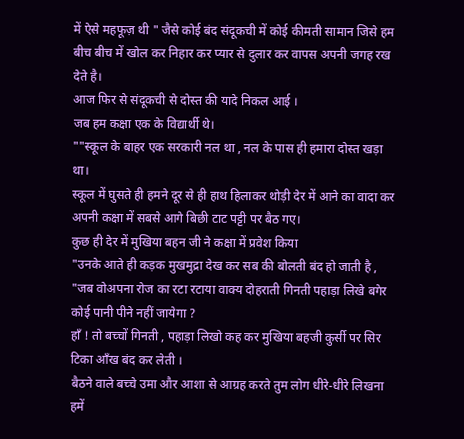में ऐसे महफूज़ थी " जैसे कोई बंद संदूकची में कोई कीमती सामान जिसे हम बीच बीच में खोल कर निहार कर प्यार से दुलार कर वापस अपनी जगह रख देते है।
आज फिर से संदूकची से दोस्त की यादे निकल आई ।
जब हम कक्षा एक के विद्यार्थी थे।
""स्कूल के बाहर एक सरकारी नल था , नल के पास ही हमारा दोस्त खड़ा था।
स्कूल में घुसते ही हमने दूर से ही हाथ हिलाकर थोड़ी देर में आने का वादा कर अपनी कक्षा में सबसे आगे बिछी टाट पट्टी पर बैठ गए।
कुछ ही देर में मुखिया बहन जी ने कक्षा में प्रवेश किया
"उनके आते ही कड़क मुखमुद्रा देख कर सब की बोलती बंद हो जाती है , "जब वोअपना रोज का रटा रटाया वाक्य दोहराती गिनती पहाड़ा लिखे बगेर कोई पानी पीने नहीं जायेगा ?
हाँ ! तो बच्चों गिनती , पहाड़ा लिखो कह कर मुखिया बहजी कुर्सी पर सिर टिका आँख बंद कर लेती ।
बैठने वाले बच्चे उमा और आशा से आग्रह करते तुम लोग धीरे-धीरे लिखना हमें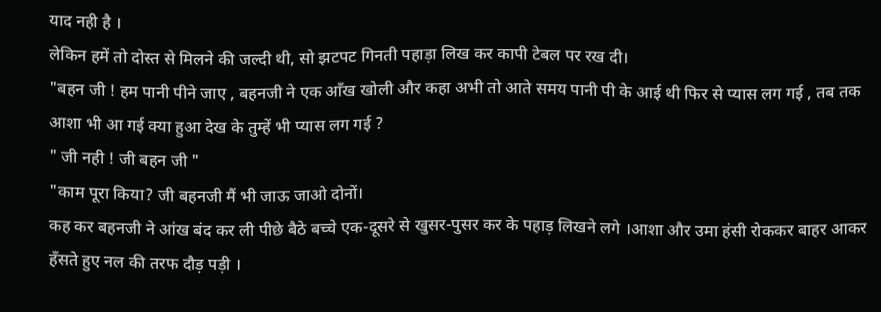याद नही है ।
लेकिन हमें तो दोस्त से मिलने की जल्दी थी, सो झटपट गिनती पहाड़ा लिख कर कापी टेबल पर रख दी।
"बहन जी ! हम पानी पीने जाए , बहनजी ने एक आँख खोली और कहा अभी तो आते समय पानी पी के आई थी फिर से प्यास लग गई , तब तक आशा भी आ गई क्या हुआ देख के तुम्हें भी प्यास लग गई ?
" जी नही ! जी बहन जी "
"काम पूरा किया? जी बहनजी मैं भी जाऊ जाओ दोनों।
कह कर बहनजी ने आंख बंद कर ली पीछे बैठे बच्चे एक-दूसरे से खुसर-पुसर कर के पहाड़ लिखने लगे ।आशा और उमा हंसी रोककर बाहर आकर हँसते हुए नल की तरफ दौड़ पड़ी ।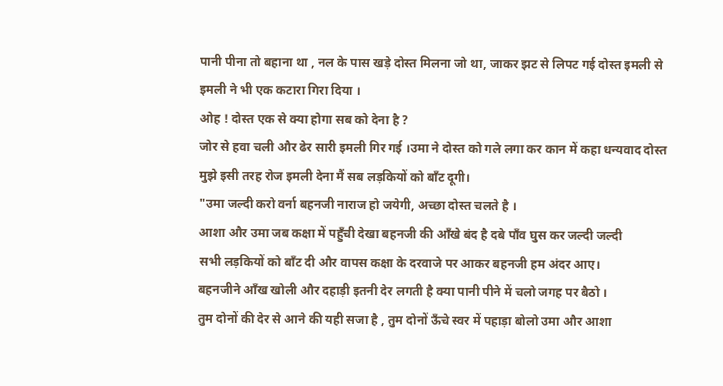पानी पीना तो बहाना था , नल के पास खड़े दोस्त मिलना जो था, जाकर झट से लिपट गई दोस्त इमली से इमली ने भी एक कटारा गिरा दिया ।
ओह ! दोस्त एक से क्या होगा सब को देना है ?
जोर से हवा चली और ढेर सारी इमली गिर गई ।उमा ने दोस्त को गले लगा कर कान में कहा धन्यवाद दोस्त मुझे इसी तरह रोज इमली देना मैं सब लड़कियों को बाँट दूगी।
"उमा जल्दी करो वर्ना बहनजी नाराज हो जयेगी, अच्छा दोस्त चलते है ।
आशा और उमा जब कक्षा में पहुँची देखा बहनजी की आँखे बंद है दबे पाँव घुस कर जल्दी जल्दी
सभी लड़कियों को बाँट दी और वापस कक्षा के दरवाजे पर आकर बहनजी हम अंदर आए।
बहनजीने आँख खोली और दहाड़ी इतनी देर लगती है क्या पानी पीने में चलो जगह पर बैठो ।
तुम दोनों की देर से आने की यही सजा है , तुम दोनों ऊँचे स्वर में पहाड़ा बोलो उमा और आशा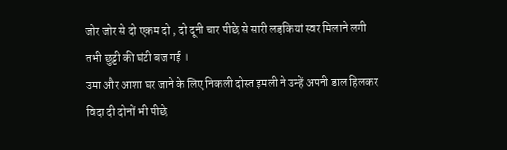जोर जोर से दो एकम दो , दो दूनी चार पीछे से सारी लड़कियां स्वर मिलाने लगी तभी छुट्टी की घंटी बज गई ।
उमा और आशा घर जाने के लिए निकली दोस्त इमली ने उन्हें अपनी डाल हिलकर विदा दी दोनों भी पीछे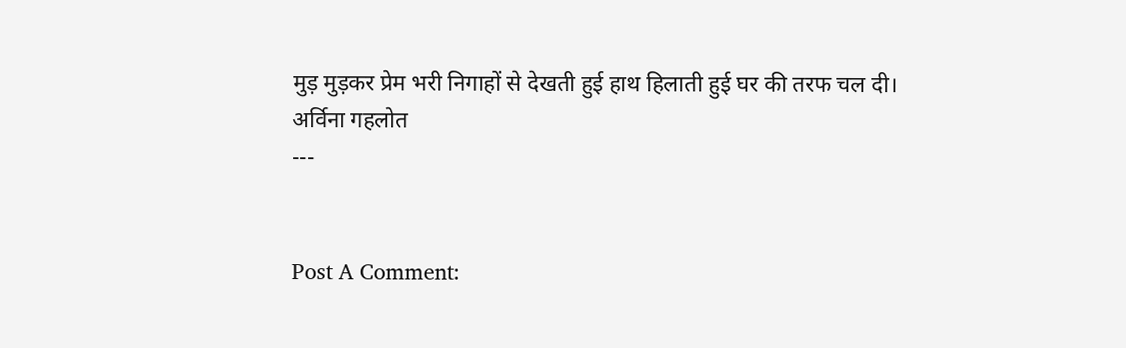मुड़ मुड़कर प्रेम भरी निगाहों से देखती हुई हाथ हिलाती हुई घर की तरफ चल दी।
अर्विना गहलोत
---


Post A Comment: